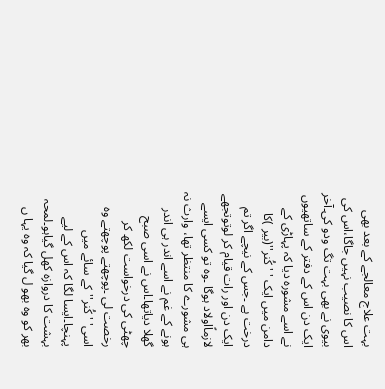بہت علاج معالجے کے بعد بھی اس کا نصیب نہیں جاگا،اس کی بیوی نے بھی بہت تگ ودو کی۔آخر ایک دن اس کے دفتر کے ساتھیوں نے اسے مشورہ دیا کہ پہاڑی کے دامن میں ایک ' ' کُنر''(بیر )کا درخت ہے ۔جس کے نیچے اگر تم ایک دن اور رات قیام کر لوتوتجھے لازماًاولاد ہوگا ۔وہ تو کسی ایسے ہی مشورے کا منتظر تھا، وارث نہ ہونے کے غم نے اسے اندر ہی اندر گھلا دیاتھا۔اس نے اسی صبح چھٹی کی درخواست لکھ کر رخصت لی ۔پوچھتے پوچھتے وہ اسی' ' کُنر''کے سائے میں پہنچا۔ایسا لگا کہ اس کے لیے بہشت کا دروازہ کھل گیاہو۔لمحہ بھر کو وہ بھو ل گیا کہ وہ یہا ں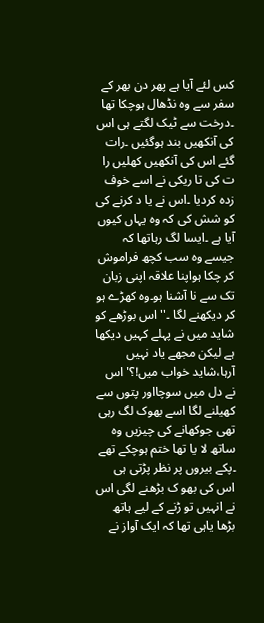کس لئے آیا ہے پھر دن بھر کے سفر سے وہ نڈھال ہوچکا تھا ۔درخت سے ٹیک لگتے ہی اس کی آنکھیں بند ہوگئیں ۔رات گئے اس کی آنکھیں کھلیں را ت کی تا ریکی نے اسے خوف زدہ کردیا ۔اس نے یا د کرنے کی کو شش کی کہ وہ یہاں کیوں آیا ہے ۔ایسا لگ رہاتھا کہ جیسے وہ سب کچھ فراموش کر چکا ہواپنا علاقہ اپنی زبان تک سے نا آشنا ہو۔وہ کھڑے ہو کر دیکھنے لگا ۔''اس بوڑھے کو شاید میں نے پہلے کہیں دیکھا ہے لیکن مجھے یاد نہیں آرہا،شاید خواب میں!؟'اس نے دل میں سوچااور پتوں سے کھیلنے لگا اسے بھوک لگ رہی تھی جوکھانے کی چیزیں وہ ساتھ لا یا تھا ختم ہوچکے تھے ۔پکے بیروں پر نظر پڑتی ہی اس کی بھو ک بڑھنے لگی اس نے انہیں تو ڑنے کے لیے ہاتھ بڑھا یاہی تھا کہ ایک آواز نے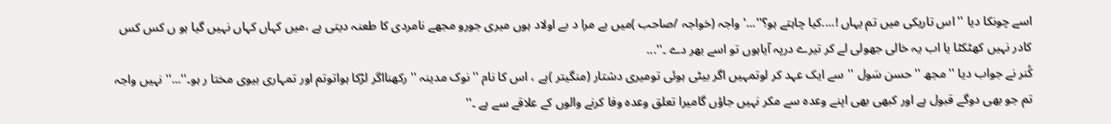اسے چونکا دیا ''اس تاریکی میں تم یہاں !....کیا چاہتے ہو؟''...'واجہ (خواجہ /صاحب )میں بے مرا د بے اولاد ہوں میری جورو مجھے نامردی کا طعنہ دیتی ہے ،میں کہاں کہاں نہیں گیا ہو ں کس کس کادر نہیں کھٹکٹا یا اب یہ خالی جھولی لے کر تیرے درپہ آیاہوں تو اسے بھر دے ۔''...
کُنر نے جواب دیا '' مجھ ''حسن سَول ''سے ایک عہد کر لوتمہیں اگر بیٹی ہوئی تومیری دشتار (منگیتر )ہے ، اس کا نام ''نوک مدینہ ''رکھنااگر لڑکا ہواتوتم اور تمہاری بیوی مختا ر ہو۔''...''نہیں واجہ تم جو بھی دوگے قبول ہے اور کبھی بھی اپنے وعدہ سے مکر نہیں جاؤں گامیرا تعلق وعدہ وفا کرنے والوں کے علاقے سے ہے ۔''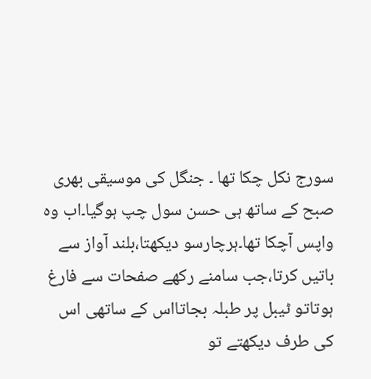سورج نکل چکا تھا ۔ جنگل کی موسیقی بھری صبح کے ساتھ ہی حسن سول چپ ہوگیا۔اب وہ واپس آچکا تھا۔ہرچارسو دیکھتا،بلند آواز سے باتیں کرتا،جب سامنے رکھے صفحات سے فارغ ہوتاتو ٹیبل پر طبلہ بجاتااس کے ساتھی اس کی طرف دیکھتے تو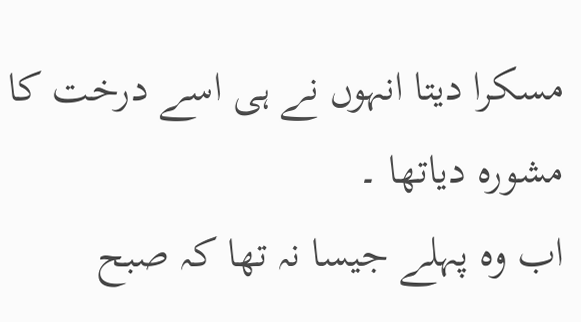مسکرا دیتا انہوں نے ہی اسے درخت کا مشورہ دیاتھا ۔
اب وہ پہلے جیسا نہ تھا کہ صبح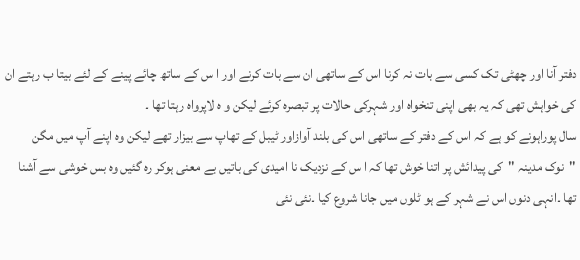دفتر آنا اور چھٹی تک کسی سے بات نہ کرنا اس کے ساتھی ان سے بات کرنے اور ا س کے ساتھ چائے پینے کے لئے بیتا ب رہتے ان کی خواہش تھی کہ یہ بھی اپنی تنخواہ اور شہرکی حالات پر تبصرہ کرئے لیکن و ہ لاپرواہ رہتا تھا ۔
سال پوراہونے کو ہے کہ اس کے دفتر کے ساتھی اس کی بلند آوازاور ٹیبل کے تھاپ سے بیزار تھے لیکن وہ اپنے آپ میں مگن ''نوک مدینہ ''کی پیدائش پر اتنا خوش تھا کہ ا س کے نزدیک نا امیدی کی باتیں بے معنی ہوکر رہ گئیں وہ بس خوشی سے آشنا تھا ۔انہی دنوں اس نے شہر کے ہو ٹلوں میں جانا شروع کیا ۔نئی نئی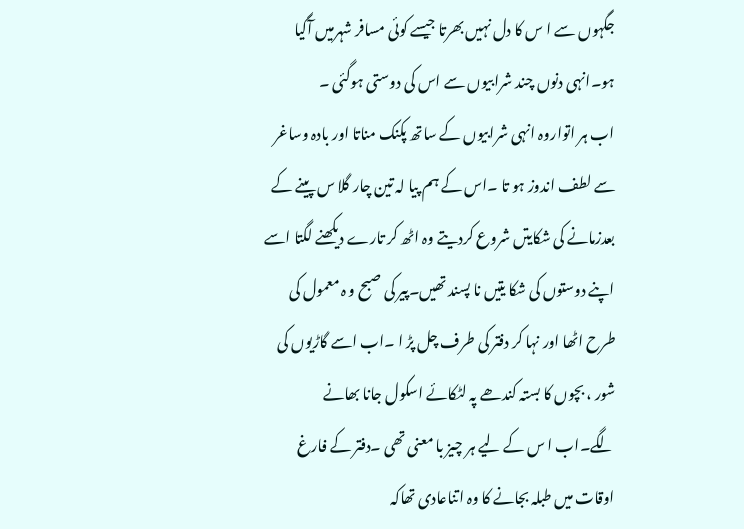جگہوں سے ا س کا دل نہیں بھرتا جیسے کوئی مسافر شہرمیں آگیا ہو۔انہی دنوں چند شرابیوں سے اس کی دوستی ہوگئی ۔
اب ہر اتواروہ انہی شرابیوں کے ساتھ پکنک مناتا اور بادہ وساغر سے لطف اندوز ہو تا ۔اس کے ہم پیا لہ تین چار گلا س پینے کے بعدزمانے کی شکایتں شروع کردیتے وہ اٹھ کر تارے دیکھنے لگتا اسے اپنے دوستوں کی شکا یتیں نا پسند تھیں۔پیر کی صبح و ہ معمول کی طرح اٹھا اور نہا کر دفتر کی طرف چل پڑ ا ۔اب اسے گاڑیوں کی شور ، بچوں کا بستہ کندھے پہ لٹکائے اسکول جانا بھانے لگے۔اب ا س کے لیے ہر چیز با معنی تھی ۔دفتر کے فارغ اوقات میں طبلہ بجانے کا وہ اتناعادی تھاکہ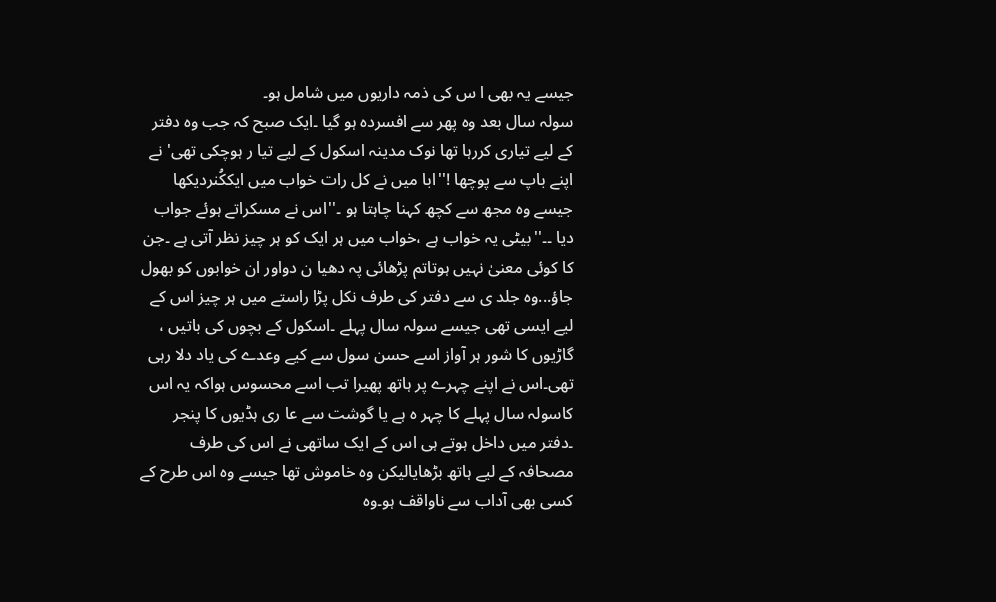جیسے یہ بھی ا س کی ذمہ داریوں میں شامل ہو۔
سولہ سال بعد وہ پھر سے افسردہ ہو گیا ۔ایک صبح کہ جب وہ دفتر کے لیے تیاری کررہا تھا نوک مدینہ اسکول کے لیے تیا ر ہوچکی تھی' نے اپنے باپ سے پوچھا !''ابا میں نے کل رات خواب میں ایککُنردیکھا جیسے وہ مجھ سے کچھ کہنا چاہتا ہو ۔''اس نے مسکراتے ہوئے جواب دیا ۔۔''بیٹی یہ خواب ہے ،خواب میں ہر ایک کو ہر چیز نظر آتی ہے ۔جن کا کوئی معنیٰ نہیں ہوتاتم پڑھائی پہ دھیا ن دواور ان خوابوں کو بھول جاؤ...وہ جلد ی سے دفتر کی طرف نکل پڑا راستے میں ہر چیز اس کے لیے ایسی تھی جیسے سولہ سال پہلے ۔اسکول کے بچوں کی باتیں ، گاڑیوں کا شور ہر آواز اسے حسن سول سے کیے وعدے کی یاد دلا رہی تھی۔اس نے اپنے چہرے پر ہاتھ پھیرا تب اسے محسوس ہواکہ یہ اس کاسولہ سال پہلے کا چہر ہ ہے یا گوشت سے عا ری ہڈیوں کا پنجر ۔دفتر میں داخل ہوتے ہی اس کے ایک ساتھی نے اس کی طرف مصحافہ کے لیے ہاتھ بڑھایالیکن وہ خاموش تھا جیسے وہ اس طرح کے کسی بھی آداب سے ناواقف ہو۔وہ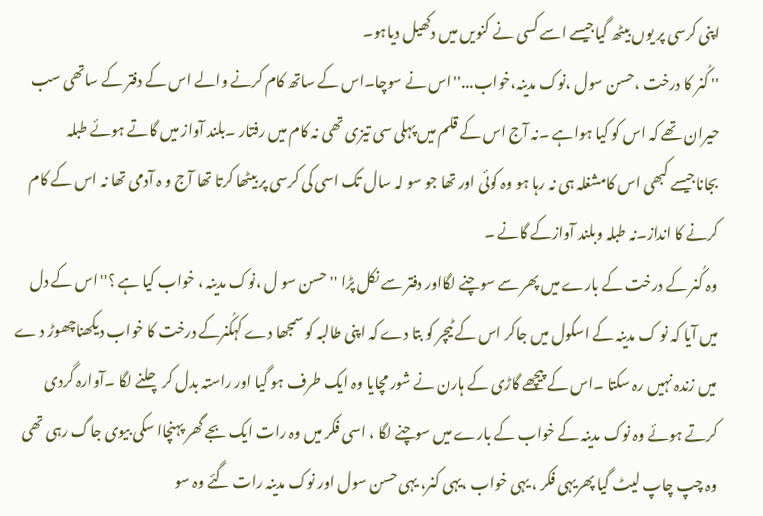اپنی کرسی پر یوں بیٹھ گیاجیسے اسے کسی نے کنویں میں دکھیل دیاہو۔
'' کُنر کا درخت ،حسن سول ،نوک مدینہ،خواب...''اس نے سوچا۔اس کے ساتھ کام کرنے والے اس کے دفتر کے ساتھی سب حیران تھے کہ اس کو کیا ہواہے ۔نہ آج اس کے قلم میں پہلی سی تیزی تھی نہ کام میں رفتار ۔بلند آواز میں گاتے ہوئے طبلہ بجاناجیسے کبھی اس کامشغلہ ہی نہ رہا ہو وہ کوئی اور تھا جو سو لہ سال تک اسی کی کرسی پر بیٹھا کرتا تھا آج و ہ آدمی تھا نہ اس کے کام کرنے کا انداز۔نہ طبلہ وبلند آوازکے گانے ۔
وہ کُنر کے درخت کے بارے میں پھر سے سوچنے لگااور دفتر سے نکل پڑا '' حسن سو ل ،نوک مدینہ ، خواب کیا ہے ؟''اس کے دل میں آیا کہ نو ک مدینہ کے اسکول میں جاکر اس کے ٹیچر کو بتا دے کہ اپنی طالبہ کو سمجھا دے کہکُنرکے درخت کا خواب دیکھناچھوڑ د ے میں زندہ نہیں رہ سکتا ۔اس کے پیچھے گاڑی کے ہارن نے شور مچایا وہ ایک طرف ہو گیا اور راستہ بدل کر چلنے لگا ۔آوارہ گردی کرتے ہوئے وہ نوک مدینہ کے خواب کے بارے میں سوچنے لگا ، اسی فکر میں وہ رات ایک بجے گھر پہنچاا سکی بیوی جاگ رہی تھی وہ چپ چاپ لیٹ گیا پھریہی فکر ، یہی خواب ،یہی کنر، یہی حسن سول اور نوک مدینہ رات گئے وہ سو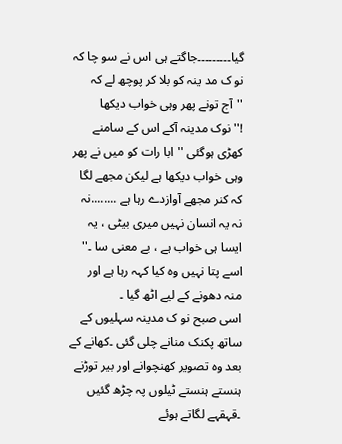گیا۔۔۔۔۔۔۔۔۔جاگتے ہی اس نے سو چا کہ نو ک مد ینہ کو بلا کر پوچھ لے کہ ''آج تونے پھر وہی خواب دیکھا !''نوک مدینہ آکے اس کے سامنے کھڑی ہوگئی ''ابا رات کو میں نے پھر وہی خواب دیکھا ہے لیکن مجھے لگا کہ کنر مجھے آوازدے رہا ہے ........نہ نہ یہ انسان نہیں میری بیٹی ، یہ ایسا ہی خواب ہے ، بے معنی سا ۔'' اسے پتا نہیں وہ کیا کہہ رہا ہے اور منہ دھونے کے لیے اٹھ گیا ۔
اسی صبح نو ک مدینہ سہلیوں کے ساتھ پکنک منانے چلی گئی ۔کھانے کے بعد وہ تصویر کھنچوانے اور بیر توڑنے ہنستے ہنستے ٹیلوں پہ چڑھ گئیں ۔قہقہے لگاتے ہوئے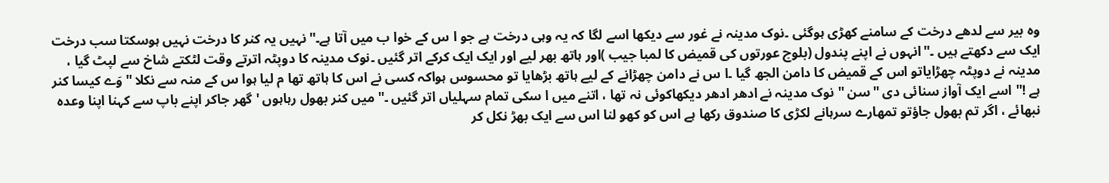وہ بیر سے لدھے درخت کے سامنے کھڑی ہوگئی ۔نوک مدینہ نے غور سے دیکھا اسے لگا کہ یہ وہی درخت ہے جو ا س کے خوا ب میں آتا ہے۔''نہیں یہ کنر کا درخت نہیں ہوسکتا سب درخت ایک سے دکھتے ہیں ۔''انہوں نے اپنے پندول (بلوچ عورتوں کی قمیض کا لمبا جیب )اور ہاتھ بھر لیے اور ایک ایک کرکے اتر گئیں ۔نوک مدینہ کا دوپٹہ اترتے وقت لٹکتے شاخ سے لپٹ گیا ، مدینہ نے دوپٹہ چھڑایاتو اس کے قمیض کا دامن الجھ گیا ۔ا س نے دامن چھڑانے کے لیے ہاتھ بڑھایا تو محسوس ہواکہ کسی نے اس کا ہاتھ تھا م لیا ہوا س کے منہ سے نکلا ''وَے کیسا کنر ہے !''اسے ایک آواز سنائی دی ''سن ''نوک مدینہ نے ادھر ادھر دیکھاکوئی نہ تھا ، اتنے میں ا سکی تمام سہلیاں اتر گئیں ۔''میں کنر بھول رہاہوں 'گھر جاکر اپنے باپ سے کہنا اپنا وعدہ نبھائے ، اگر تم بھول جاؤتو تمھارے سرہانے لکڑی کا صندوق رکھا ہے اس کو کھو لنا اس سے ایک بھڑ نکل کر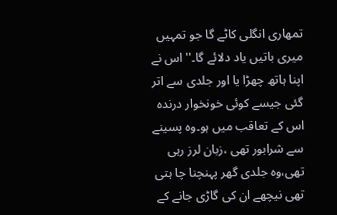تمھاری انگلی کاٹے گا جو تمہیں میری باتیں یاد دلائے گا۔''اس نے اپنا ہاتھ چھڑا یا اور جلدی سے اتر گئی جیسے کوئی خونخوار درندہ اس کے تعاقب میں ہو۔وہ پسینے سے شرابور تھی ،زبان لرز رہی تھی،وہ جلدی گھر پہنچنا چا ہتی تھی نیچھے ان کی گاڑی جانے کے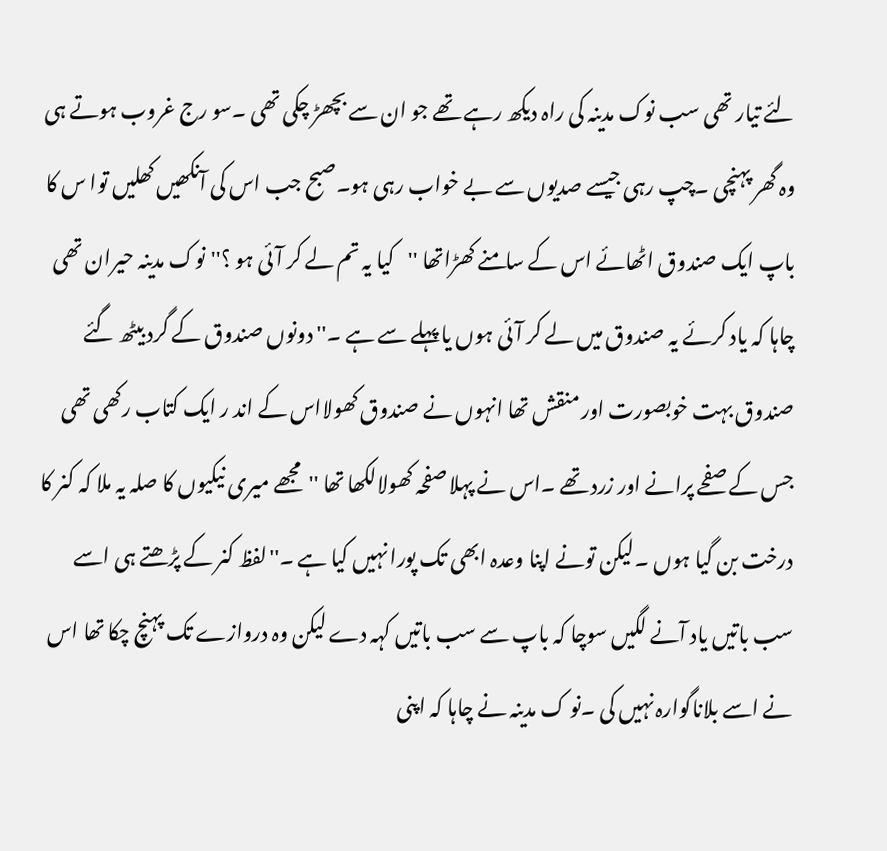لئے تیار تھی سب نوک مدینہ کی راہ دیکھ رہے تھے جو ان سے بچھڑ چکی تھی ۔سو رج غروب ہوتے ہی وہ گھر پہنچی ۔چپ رہی جیسے صدیوں سے بے خواب رہی ہو۔صبح جب اس کی آنکھیں کھلیں توا س کا باپ ایک صندوق اٹھائے اس کے سامنے کھڑاتھا ''کیا یہ تم لے کر آئی ہو ؟''نوک مدینہ حیران تھی چاہا کہ یاد کرئے یہ صندوق میں لے کر آئی ہوں یا پہلے سے ہے ۔''دونوں صندوق کے گرد بیٹھ گئے صندوق بہت خوبصورت اور منقش تھا انہوں نے صندوق کھولااس کے اند ر ایک کتاب رکھی تھی جس کے صفحے پرانے اور زرد تھے ۔اس نے پہلا صفحہ کھولالکھا تھا ''مجھے میری نیکیوں کا صلہ یہ ملا کہ کنر کا درخت بن گیا ہوں ۔لیکن تونے اپنا وعدہ ابھی تک پورا نہیں کیا ہے ۔''لفظ کنر کے پڑھتے ہی اسے سب باتیں یاد آنے لگیں سوچا کہ باپ سے سب باتیں کہہ دے لیکن وہ دروازے تک پہنچ چکا تھا اس نے اسے بلاناگوارہ نہیں کی ۔نو ک مدینہ نے چاہا کہ اپنی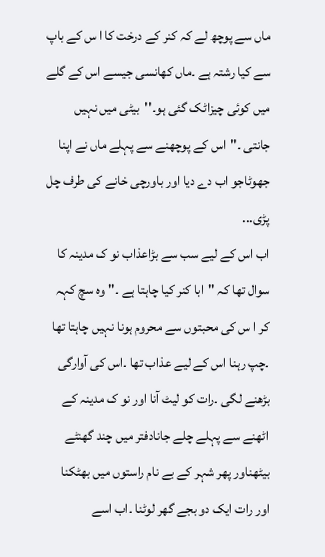ماں سے پوچھ لے کہ کنر کے درخت کا ا س کے باپ سے کیا رشتہ ہے ۔ماں کھانسی جیسے اس کے گلے میں کوئی چیزاٹک گئی ہو۔''بیٹی میں نہیں جانتی ۔''اس کے پوچھنے سے پہلے ماں نے اپنا جھوٹاجو اب دے دیا اور باورچی خانے کی طرف چل پڑی...
اب اس کے لیے سب سے بڑاعذاب نو ک مدینہ کا سوال تھا کہ ''ابا کنر کیا چاہتا ہے ۔'' وہ سچ کہہ کر ا س کی محبتوں سے محروم ہونا نہیں چاہتا تھا ۔چپ رہنا اس کے لیے عذاب تھا ۔اس کی آوارگی بڑھنے لگی ۔رات کو لیٹ آنا اور نو ک مدینہ کے اٹھنے سے پہلے چلے جانادفتر میں چند گھنٹے بیٹھناور پھر شہر کے بے نام راستوں میں بھٹکنا اور رات ایک دو بجے گھر لوٹنا ۔اب اسے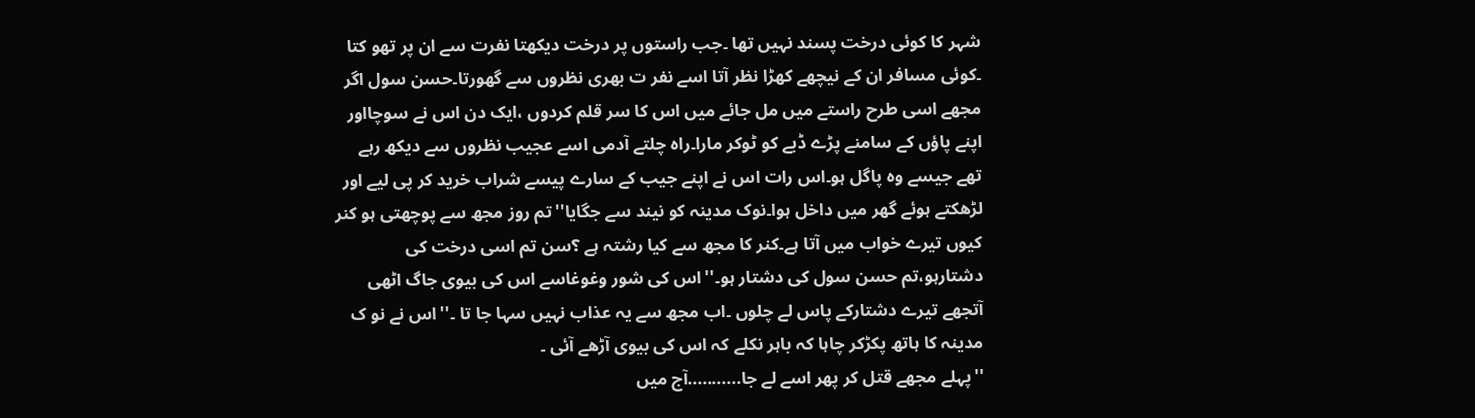شہر کا کوئی درخت پسند نہیں تھا ۔جب راستوں پر درخت دیکھتا نفرت سے ان پر تھو کتا ۔کوئی مسافر ان کے نیچھے کھڑا نظر آتا اسے نفر ت بھری نظروں سے گھورتا۔حسن سول اگر مجھے اسی طرح راستے میں مل جائے میں اس کا سر قلم کردوں ،ایک دن اس نے سوچااور اپنے پاؤں کے سامنے پڑے ڈبے کو ٹوکر مارا۔راہ چلتے آدمی اسے عجیب نظروں سے دیکھ رہے تھے جیسے وہ پاگل ہو۔اس رات اس نے اپنے جیب کے سارے پیسے شراب خرید کر پی لیے اور لڑھکتے ہوئے گھر میں داخل ہوا۔نوک مدینہ کو نیند سے جگایا''تم روز مجھ سے پوچھتی ہو کنر کیوں تیرے خواب میں آتا ہے۔کنر کا مجھ سے کیا رشتہ ہے ؟سن تم اسی درخت کی دشتارہو،تم حسن سول کی دشتار ہو۔''اس کی شور وغوغاسے اس کی بیوی جاگ اٹھی آتجھے تیرے دشتارکے پاس لے چلوں ۔اب مجھ سے یہ عذاب نہیں سہا جا تا ۔''اس نے نو ک مدینہ کا ہاتھ پکڑکر چاہا کہ باہر نکلے کہ اس کی بیوی آڑھے آئی ۔
''پہلے مجھے قتل کر پھر اسے لے جا...........آج میں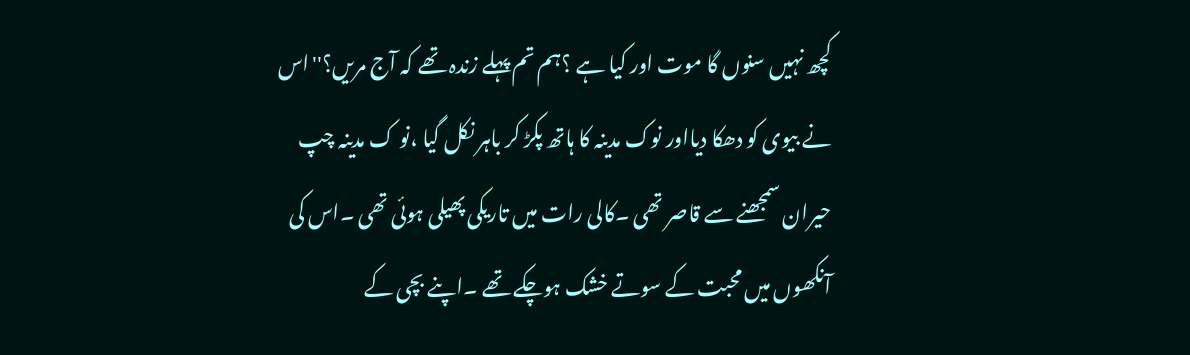کچھ نہیں سنوں گا موت اور کیا ہے ؟ہم تم پہلے زندہ تھے کہ آج مریں؟''اس نے بیوی کو دھکا دیااور نوک مدینہ کا ہاتھ پکڑ کر باہر نکل گیا ،نو ک مدینہ چپ حیران سمجھنے سے قاصر تھی ۔کالی رات میں تاریکی پھیلی ہوئی تھی ۔اس کی آنکھوں میں محبت کے سوتے خشک ہوچکے تھے ۔اپنے بچی کے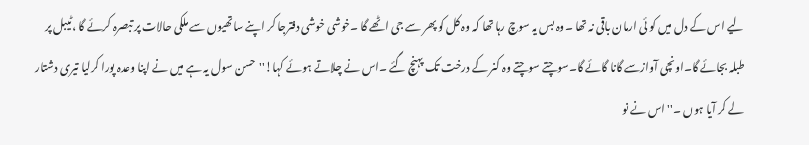لیے اس کے دل میں کو ئی ارمان باقی نہ تھا ۔وہ بس یہ سوچ رہا تھا کہ وہ کل کو پھر سے جی اٹھے گا ۔خوشی خوشی دفترجا کر اپنے ساتھیوں سے ملکی حالات پر تبصرہ کرئے گا ،ٹیبل پر طبلہ بجائے گا۔اونچی آوازسے گانا گائے گا۔سوچتے سوچتے وہ کنر کے درخت تک پہنچ گئے ۔اس نے چلاتے ہوئے کہا!''حسن سول یہ ہے میں نے اپنا وعدہ پورا کرلیا تیری دشتار لے کر آیا ہوں ۔''اس نے نو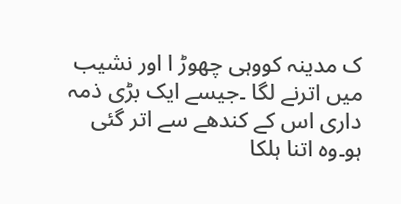ک مدینہ کووہی چھوڑ ا اور نشیب میں اترنے لگا ۔جیسے ایک بڑی ذمہ داری اس کے کندھے سے اتر گئی ہو۔وہ اتنا ہلکا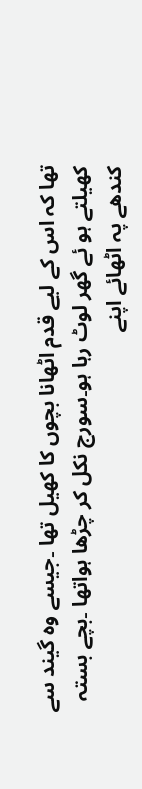تھا کہ اس کے لیے قدم اٹھانا بچوں کا کھیل تھا ۔جیسے وہ گیند سے کھیلتے ہو ئے گھر لوٹ رہا ہو۔سورج نکل کر چڑھا ہواتھا ۔بچے بستہ کندھے پہ اٹھائے اپنے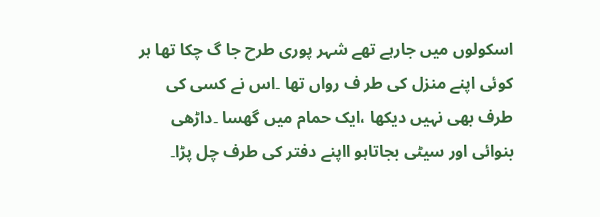اسکولوں میں جارہے تھے شہر پوری طرح جا گ چکا تھا ہر کوئی اپنے منزل کی طر ف رواں تھا ۔اس نے کسی کی طرف بھی نہیں دیکھا ،ایک حمام میں گھسا ۔داڑھی بنوائی اور سیٹی بجاتاہو ااپنے دفتر کی طرف چل پڑا۔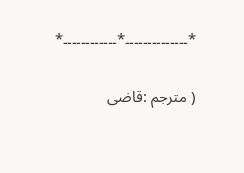*۔۔۔۔۔۔۔۔۔۔۔۔۔۔*۔۔۔۔۔۔۔۔۔۔۔۔*

( مترجم :قاضی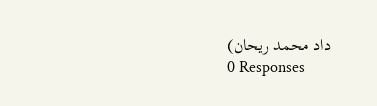داد محمد ریحان)
0 Responses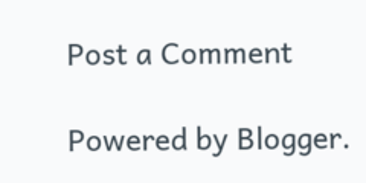Post a Comment

Powered by Blogger.